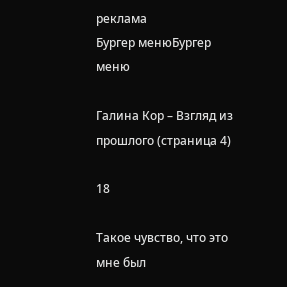реклама
Бургер менюБургер меню

Галина Кор – Взгляд из прошлого (страница 4)

18

Такое чувство, что это мне был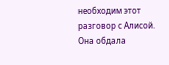необходим этот разговор с Алисой. Она обдала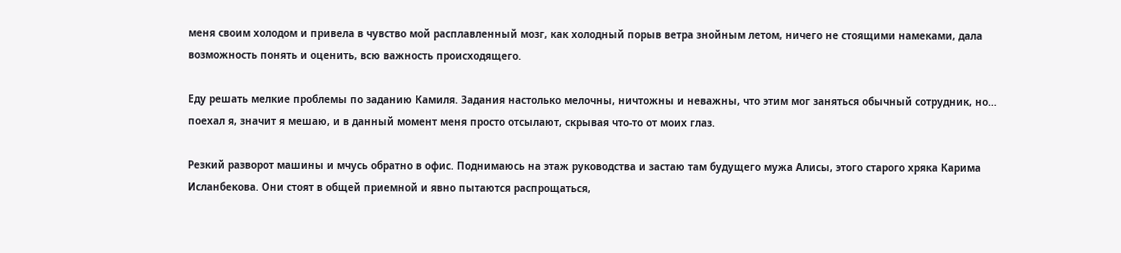меня своим холодом и привела в чувство мой расплавленный мозг, как холодный порыв ветра знойным летом, ничего не стоящими намеками, дала возможность понять и оценить, всю важность происходящего.

Еду решать мелкие проблемы по заданию Камиля. Задания настолько мелочны, ничтожны и неважны, что этим мог заняться обычный сотрудник, но… поехал я, значит я мешаю, и в данный момент меня просто отсылают, скрывая что-то от моих глаз.

Резкий разворот машины и мчусь обратно в офис. Поднимаюсь на этаж руководства и застаю там будущего мужа Алисы, этого старого хряка Карима Исланбекова. Они стоят в общей приемной и явно пытаются распрощаться,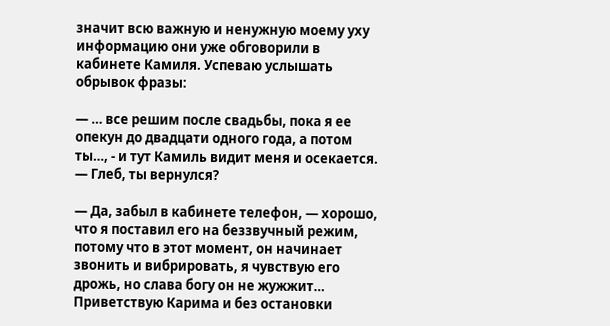значит всю важную и ненужную моему уху информацию они уже обговорили в кабинете Камиля. Успеваю услышать обрывок фразы:

— … все решим после свадьбы, пока я ее опекун до двадцати одного года, а потом ты…, - и тут Камиль видит меня и осекается. — Глеб, ты вернулся?

— Да, забыл в кабинете телефон, — хорошо, что я поставил его на беззвучный режим, потому что в этот момент, он начинает звонить и вибрировать, я чувствую его дрожь, но слава богу он не жужжит… Приветствую Карима и без остановки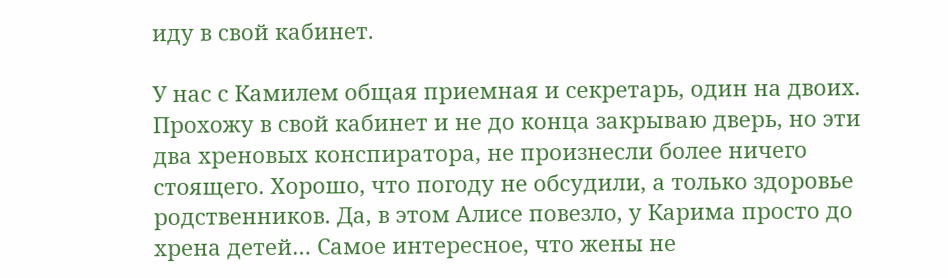иду в свой кабинет.

У нас с Камилем общая приемная и секретарь, один на двоих. Прохожу в свой кабинет и не до конца закрываю дверь, но эти два хреновых конспиратора, не произнесли более ничего стоящего. Хорошо, что погоду не обсудили, а только здоровье родственников. Да, в этом Алисе повезло, у Карима просто до хрена детей… Самое интересное, что жены не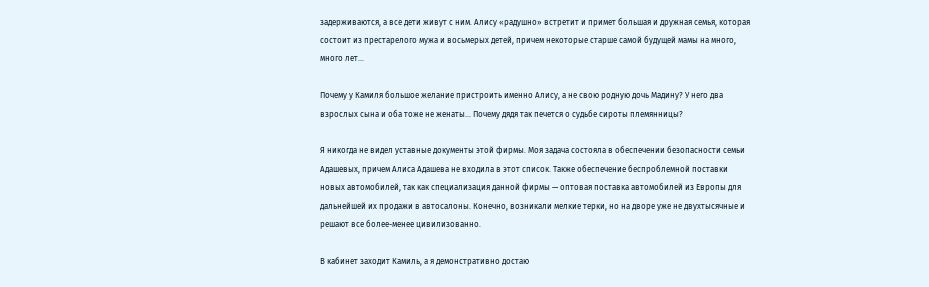задерживаются, а все дети живут с ним. Алису «радушно» встретит и примет большая и дружная семья, которая состоит из престарелого мужа и восьмерых детей, причем некоторые старше самой будущей мамы на много, много лет…

Почему у Камиля большое желание пристроить именно Алису, а не свою родную дочь Мадину? У него два взрослых сына и оба тоже не женаты… Почему дядя так печется о судьбе сироты племянницы?

Я никогда не видел уставные документы этой фирмы. Моя задача состояла в обеспечении безопасности семьи Адашевых, причем Алиса Адашева не входила в этот список. Также обеспечение беспроблемной поставки новых автомобилей, так как специализация данной фирмы — оптовая поставка автомобилей из Европы для дальнейшей их продажи в автосалоны. Конечно, возникали мелкие терки, но на дворе уже не двухтысячные и решают все более-менее цивилизованно.

В кабинет заходит Камиль, а я демонстративно достаю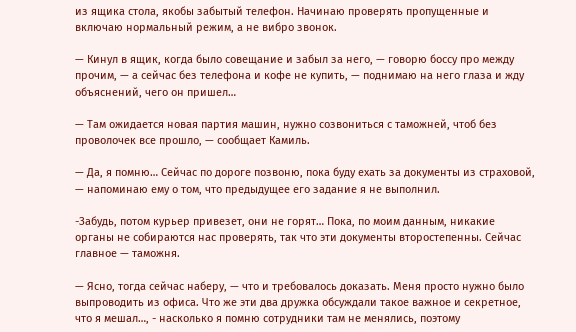из ящика стола, якобы забытый телефон. Начинаю проверять пропущенные и включаю нормальный режим, а не вибро звонок.

— Кинул в ящик, когда было совещание и забыл за него, — говорю боссу про между прочим, — а сейчас без телефона и кофе не купить, — поднимаю на него глаза и жду объяснений, чего он пришел…

— Там ожидается новая партия машин, нужно созвониться с таможней, чтоб без проволочек все прошло, — сообщает Камиль.

— Да, я помню… Сейчас по дороге позвоню, пока буду ехать за документы из страховой, — напоминаю ему о том, что предыдущее его задание я не выполнил.

-Забудь, потом курьер привезет, они не горят… Пока, по моим данным, никакие органы не собираются нас проверять, так что эти документы второстепенны. Сейчас главное — таможня.

— Ясно, тогда сейчас наберу, — что и требовалось доказать. Меня просто нужно было выпроводить из офиса. Что же эти два дружка обсуждали такое важное и секретное, что я мешал…, - насколько я помню сотрудники там не менялись, поэтому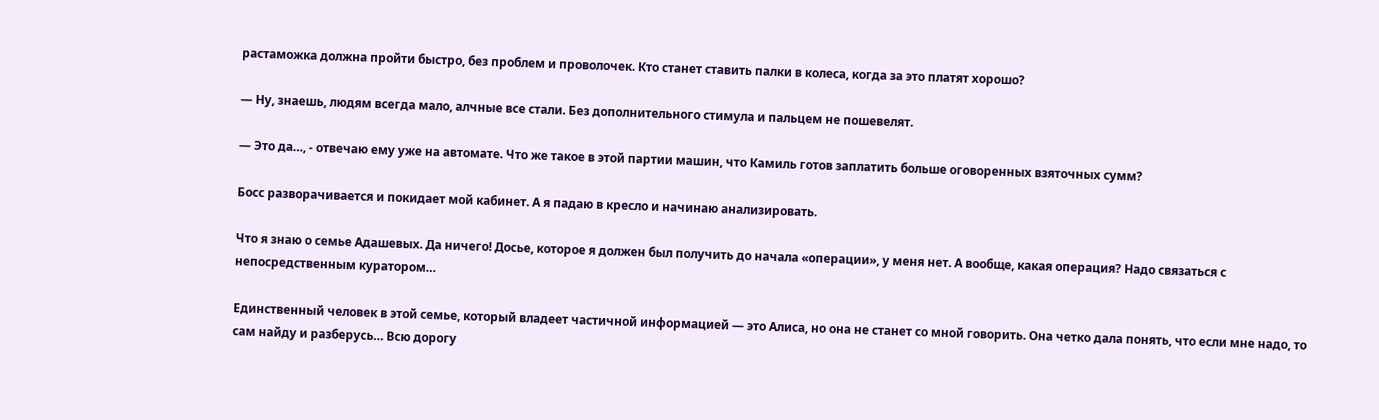растаможка должна пройти быстро, без проблем и проволочек. Кто станет ставить палки в колеса, когда за это платят хорошо?

— Ну, знаешь, людям всегда мало, алчные все стали. Без дополнительного стимула и пальцем не пошевелят.

— Это да…, - отвечаю ему уже на автомате. Что же такое в этой партии машин, что Камиль готов заплатить больше оговоренных взяточных сумм?

Босс разворачивается и покидает мой кабинет. А я падаю в кресло и начинаю анализировать.

Что я знаю о семье Адашевых. Да ничего! Досье, которое я должен был получить до начала «операции», у меня нет. А вообще, какая операция? Надо связаться с непосредственным куратором…

Единственный человек в этой семье, который владеет частичной информацией — это Алиса, но она не станет со мной говорить. Она четко дала понять, что если мне надо, то сам найду и разберусь… Всю дорогу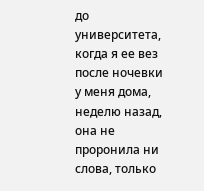до университета, когда я ее вез после ночевки у меня дома, неделю назад, она не проронила ни слова, только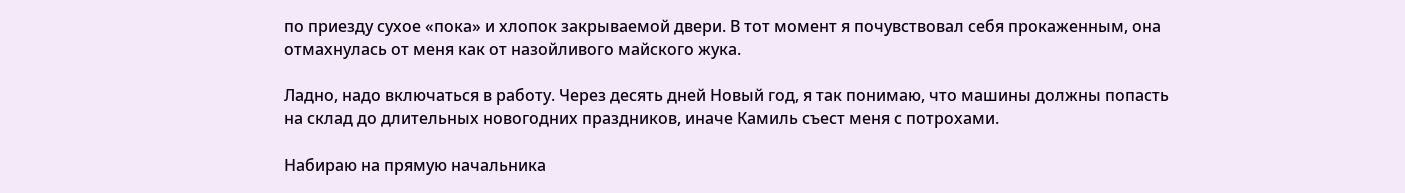по приезду сухое «пока» и хлопок закрываемой двери. В тот момент я почувствовал себя прокаженным, она отмахнулась от меня как от назойливого майского жука.

Ладно, надо включаться в работу. Через десять дней Новый год, я так понимаю, что машины должны попасть на склад до длительных новогодних праздников, иначе Камиль съест меня с потрохами.

Набираю на прямую начальника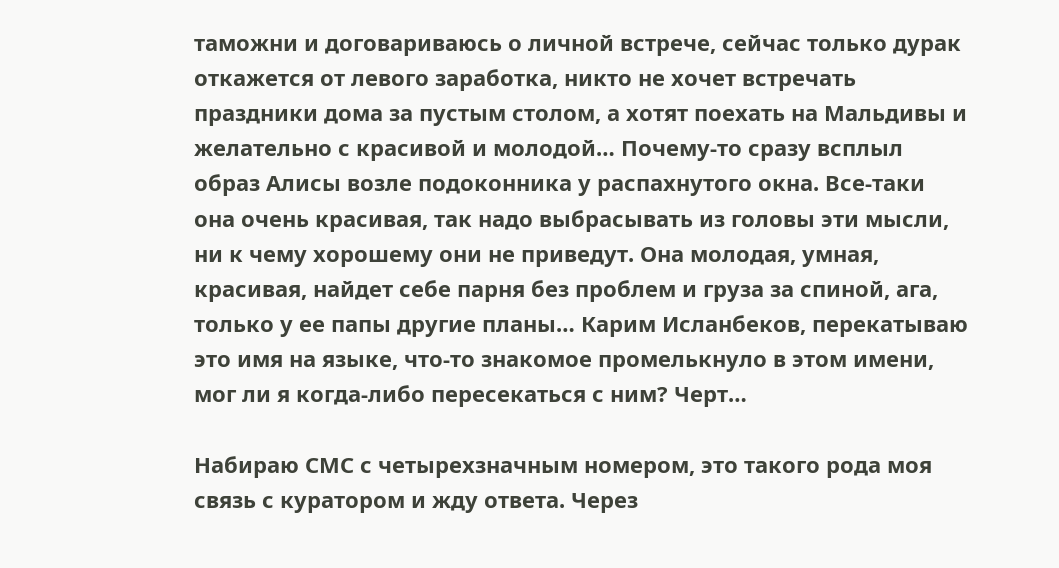таможни и договариваюсь о личной встрече, сейчас только дурак откажется от левого заработка, никто не хочет встречать праздники дома за пустым столом, а хотят поехать на Мальдивы и желательно с красивой и молодой… Почему-то сразу всплыл образ Алисы возле подоконника у распахнутого окна. Все-таки она очень красивая, так надо выбрасывать из головы эти мысли, ни к чему хорошему они не приведут. Она молодая, умная, красивая, найдет себе парня без проблем и груза за спиной, ага, только у ее папы другие планы… Карим Исланбеков, перекатываю это имя на языке, что-то знакомое промелькнуло в этом имени, мог ли я когда-либо пересекаться с ним? Черт…

Набираю СМС с четырехзначным номером, это такого рода моя связь с куратором и жду ответа. Через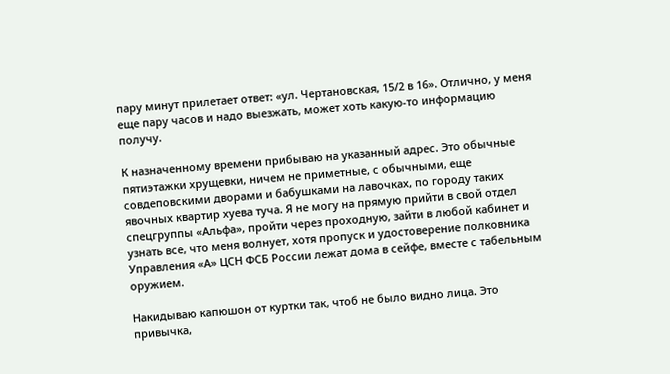пару минут прилетает ответ: «ул. Чертановская, 15/2 в 16». Отлично, у меня еще пару часов и надо выезжать, может хоть какую-то информацию получу.

К назначенному времени прибываю на указанный адрес. Это обычные пятиэтажки хрущевки, ничем не приметные, с обычными, еще совдеповскими дворами и бабушками на лавочках, по городу таких явочных квартир хуева туча. Я не могу на прямую прийти в свой отдел спецгруппы «Альфа», пройти через проходную, зайти в любой кабинет и узнать все, что меня волнует, хотя пропуск и удостоверение полковника Управления «А» ЦСН ФСБ России лежат дома в сейфе, вместе с табельным оружием.

Накидываю капюшон от куртки так, чтоб не было видно лица. Это привычка,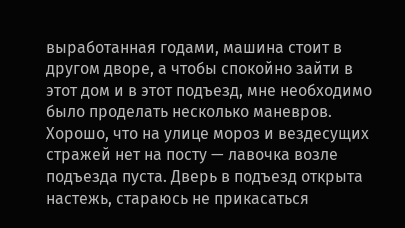выработанная годами, машина стоит в другом дворе, а чтобы спокойно зайти в этот дом и в этот подъезд, мне необходимо было проделать несколько маневров. Хорошо, что на улице мороз и вездесущих стражей нет на посту — лавочка возле подъезда пуста. Дверь в подъезд открыта настежь, стараюсь не прикасаться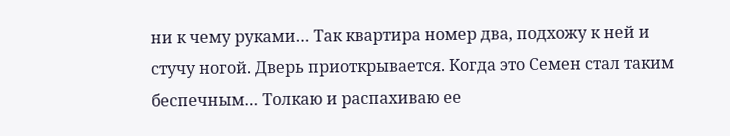ни к чему руками… Так квартира номер два, подхожу к ней и стучу ногой. Дверь приоткрывается. Когда это Семен стал таким беспечным… Толкаю и распахиваю ее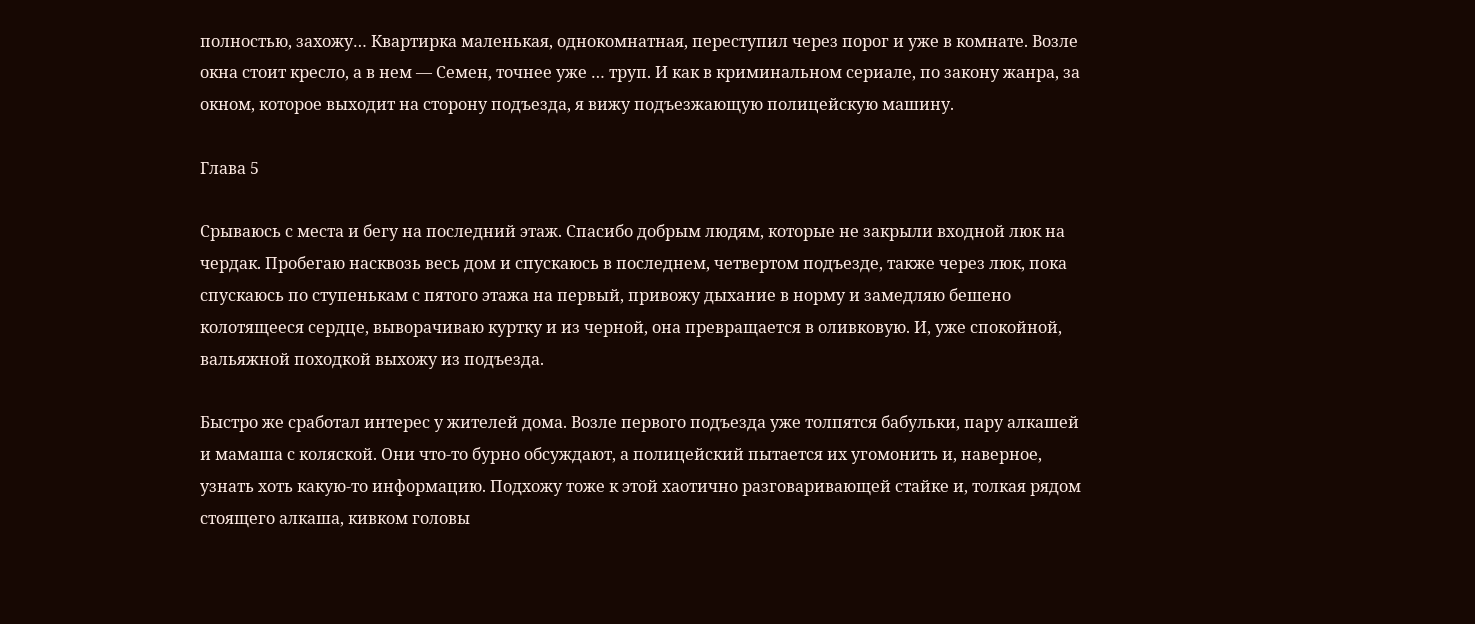полностью, захожу… Квартирка маленькая, однокомнатная, переступил через порог и уже в комнате. Возле окна стоит кресло, а в нем — Семен, точнее уже … труп. И как в криминальном сериале, по закону жанра, за окном, которое выходит на сторону подъезда, я вижу подъезжающую полицейскую машину.

Глава 5

Срываюсь с места и бегу на последний этаж. Спасибо добрым людям, которые не закрыли входной люк на чердак. Пробегаю насквозь весь дом и спускаюсь в последнем, четвертом подъезде, также через люк, пока спускаюсь по ступенькам с пятого этажа на первый, привожу дыхание в норму и замедляю бешено колотящееся сердце, выворачиваю куртку и из черной, она превращается в оливковую. И, уже спокойной, вальяжной походкой выхожу из подъезда.

Быстро же сработал интерес у жителей дома. Возле первого подъезда уже толпятся бабульки, пару алкашей и мамаша с коляской. Они что-то бурно обсуждают, а полицейский пытается их угомонить и, наверное, узнать хоть какую-то информацию. Подхожу тоже к этой хаотично разговаривающей стайке и, толкая рядом стоящего алкаша, кивком головы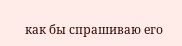как бы спрашиваю его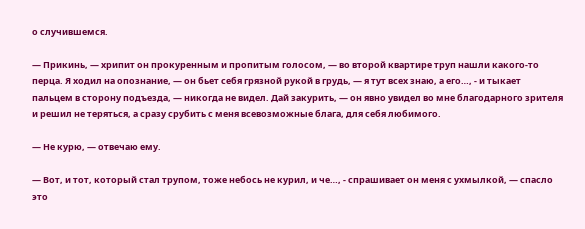о случившемся.

— Прикинь, — хрипит он прокуренным и пропитым голосом, — во второй квартире труп нашли какого-то перца. Я ходил на опознание, — он бьет себя грязной рукой в грудь, — я тут всех знаю, а его…, - и тыкает пальцем в сторону подъезда, — никогда не видел. Дай закурить, — он явно увидел во мне благодарного зрителя и решил не теряться, а сразу срубить с меня всевозможные блага, для себя любимого.

— Не курю, — отвечаю ему.

— Вот, и тот, который стал трупом, тоже небось не курил, и че…, - спрашивает он меня с ухмылкой, — спасло это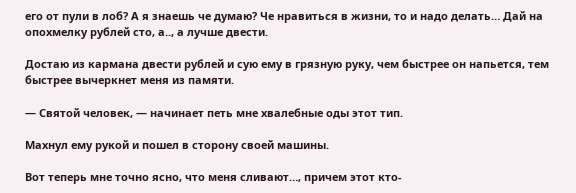его от пули в лоб? А я знаешь че думаю? Че нравиться в жизни, то и надо делать… Дай на опохмелку рублей сто, а.., а лучше двести.

Достаю из кармана двести рублей и сую ему в грязную руку, чем быстрее он напьется, тем быстрее вычеркнет меня из памяти.

— Святой человек, — начинает петь мне хвалебные оды этот тип.

Махнул ему рукой и пошел в сторону своей машины.

Вот теперь мне точно ясно, что меня сливают…, причем этот кто-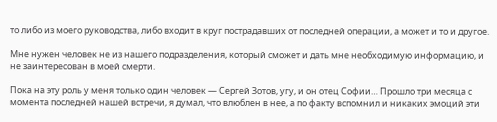то либо из моего руководства, либо входит в круг пострадавших от последней операции, а может и то и другое.

Мне нужен человек не из нашего подразделения, который сможет и дать мне необходимую информацию, и не заинтересован в моей смерти.

Пока на эту роль у меня только один человек — Сергей Зотов, угу, и он отец Софии… Прошло три месяца с момента последней нашей встречи, я думал, что влюблен в нее, а по факту вспомнил и никаких эмоций эти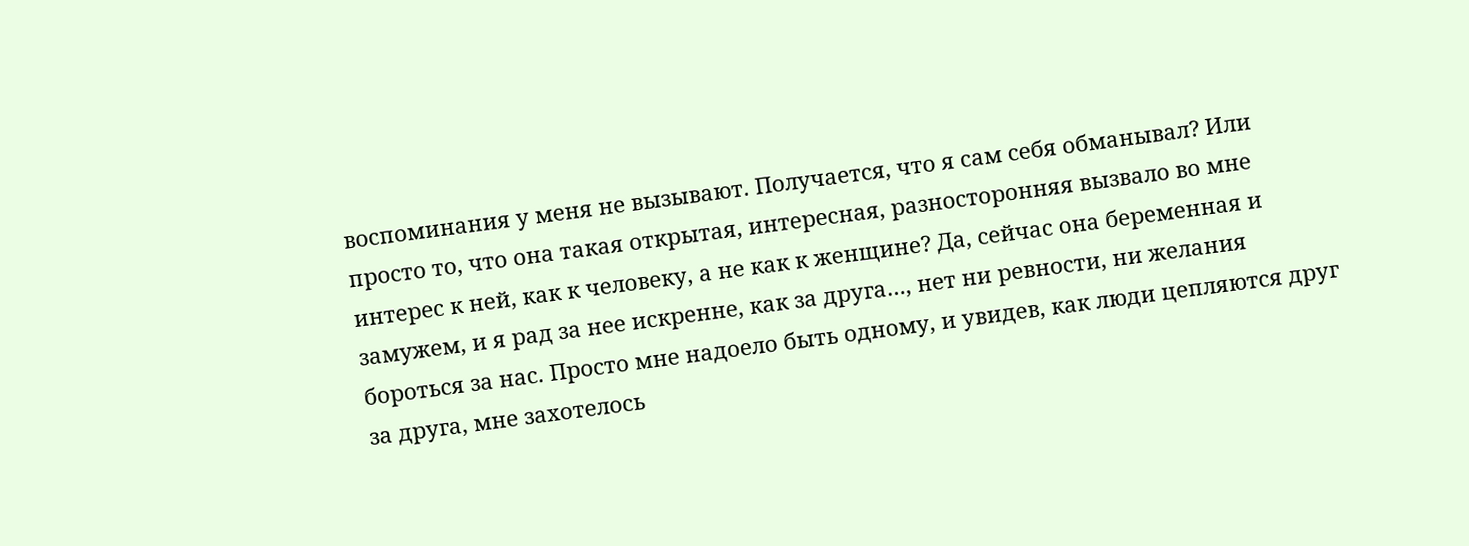воспоминания у меня не вызывают. Получается, что я сам себя обманывал? Или просто то, что она такая открытая, интересная, разносторонняя вызвало во мне интерес к ней, как к человеку, а не как к женщине? Да, сейчас она беременная и замужем, и я рад за нее искренне, как за друга…, нет ни ревности, ни желания бороться за нас. Просто мне надоело быть одному, и увидев, как люди цепляются друг за друга, мне захотелось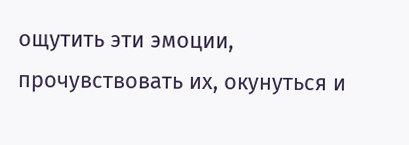ощутить эти эмоции, прочувствовать их, окунуться и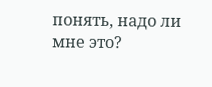понять, надо ли мне это?